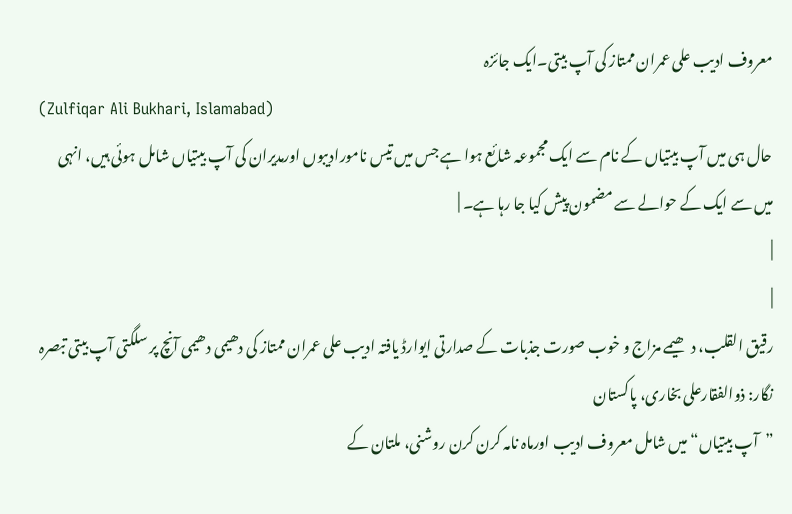معروف ادیب علی عمران ممتاز کی آپ بیتی۔ایک جائزہ
(Zulfiqar Ali Bukhari, Islamabad)
حال ہی میں آپ بیتیاں کے نام سے ایک مجموعہ شائع ہوا ہے جس میں تیس نامورادیبوں اورمدیران کی آپ بیتیاں شامل ہوئی ہیں، انہی میں سے ایک کے حوالے سے مضمون پیش کیا جا رہا ہے۔ |
|
|
رقیق القلب، دھیمے مزاج و خوب صورت جذبات کے صدارتی ایوارڈ یافتہ ادیب علی عمران ممتاز کی دھیمی دھیمی آنچ پر سلگتی آپ بیتی تبصرہ نگار: ذوالفقارعلی بخاری، پاکستان
”آپ بیتیاں“ میں شامل معروف ادیب اورماہ نامہ کرن کرن روشنی، ملتان کے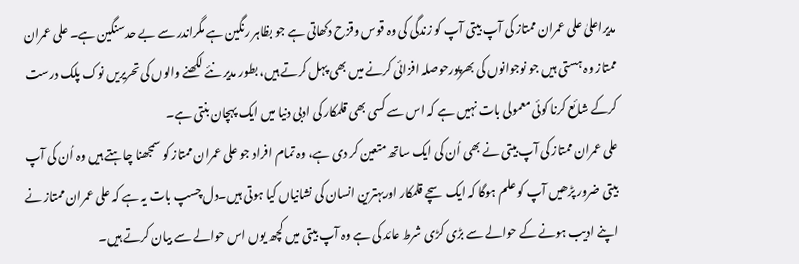مدیراعلیٰ علی عمران ممتاز کی آپ بیتی آپ کو زندگی کی وہ قوس وقزح دکھاتی ہے جو بظاہر رنگین ہے مگراندر سے بے حدسنگین ہے۔ علی عمران ممتاز وہ ہستی ہیں جو نوجوانوں کی بھرپورحوصلہ افزائی کرنے میں بھی پہل کرتے ہیں، بطور مدیر نئے لکھنے والوں کی تحریریں نوک پلک درست کرکے شائع کرنا کوئی معمولی بات نہیں ہے کہ اس سے کسی بھی قلمکار کی ادبی دنیا میں ایک پہچان بنتی ہے۔
علی عمران ممتاز کی آپ بیتی نے بھی اُن کی ایک ساتھ متعین کر دی ہے، وہ تمام افراد جو علی عمران ممتاز کو سمجھنا چاہتے ہیں وہ اُن کی آپ بیتی ضرور پڑھیں آپ کو علم ہوگا کہ ایک سچے قلمکار اوربہترین انسان کی نشانیاں کیا ہوتی ہیں۔دل چسپ بات یہ ہے کہ علی عمران ممتاز نے اپنے ادیب ہونے کے حوالے سے بڑی کڑی شرط عائد کی ہے وہ آپ بیتی میں کچھ یوں اس حوالے سے بیان کرتے ہیں۔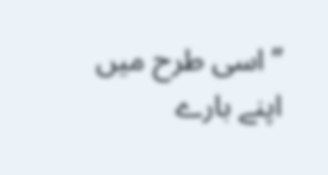”اسی طرح میں اپنے بارے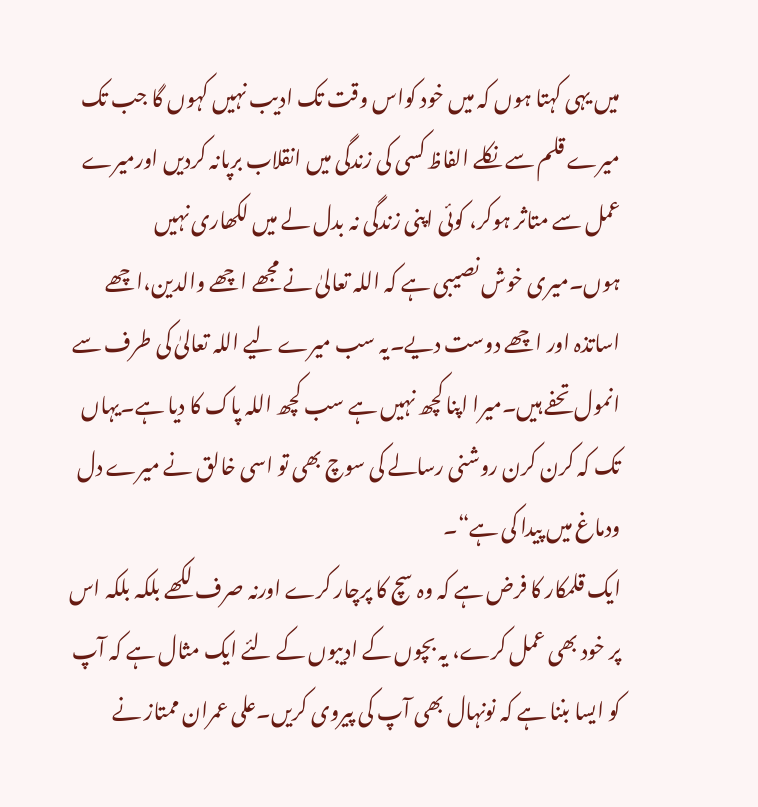میں یہی کہتا ہوں کہ میں خود کواس وقت تک ادیب نہیں کہوں گا جب تک میرے قلم سے نکلے الفاظ کسی کی زندگی میں انقلاب برپانہ کردیں اورمیرے عمل سے متاثر ہوکر، کوئی اپنی زندگی نہ بدل لے میں لکھاری نہیں ہوں۔میری خوش نصیبی ہے کہ اللہ تعالیٰ نے مجھے اچھے والدین،اچھے اساتذہ اور اچھے دوست دیے۔یہ سب میرے لیے اللہ تعالیٰ کی طرف سے انمول تحفے ہیں۔میرا اپنا کچھ نہیں ہے سب کچھ اللہ پاک کا دیا ہے۔یہاں تک کہ کرن کرن روشنی رسالے کی سوچ بھی تو اسی خالق نے میرے دل ودماغ میں پیدا کی ہے“۔
ایک قلمکار کا فرض ہے کہ وہ سچ کا پرچار کرے اورنہ صرف لکھے بلکہ بلکہ اس پر خود بھی عمل کرے، یہ بچوں کے ادیبوں کے لئے ایک مثال ہے کہ آپ کو ایسا بننا ہے کہ نونہال بھی آپ کی پیروی کریں۔علی عمران ممتاز نے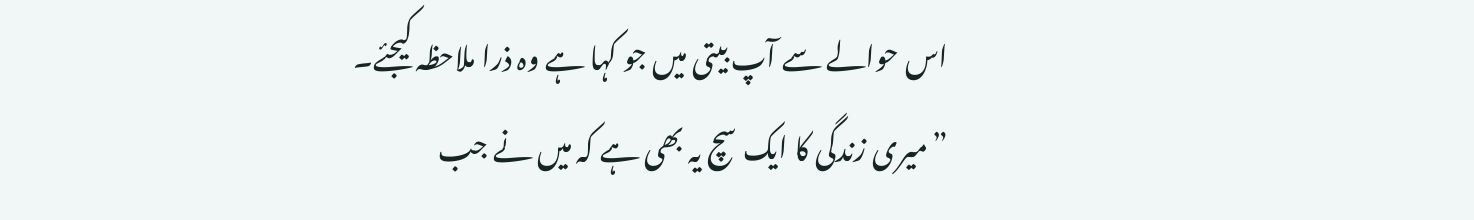اس حوالے سے آپ بیتی میں جو کہا ہے وہ ذرا ملاحظہ کیجئے۔
”میری زندگی کا ایک سچ یہ بھی ہے کہ میں نے جب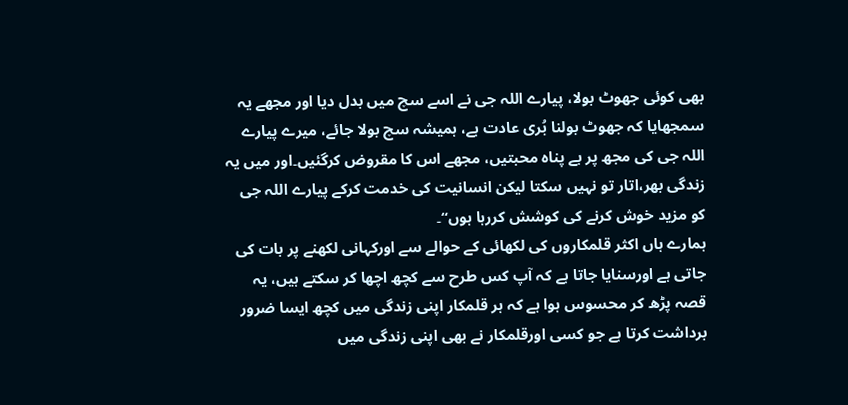بھی کوئی جھوٹ بولا، پیارے اللہ جی نے اسے سچ میں بدل دیا اور مجھے یہ سمجھایا کہ جھوٹ بولنا بُری عادت ہے، ہمیشہ سچ بولا جائے، میرے پیارے اللہ جی کی مجھ پر بے پناہ محبتیں، مجھے اس کا مقروض کرگئیں۔اور میں یہ زندگی بھر،اتار تو نہیں سکتا لیکن انسانیت کی خدمت کرکے پیارے اللہ جی کو مزید خوش کرنے کی کوشش کررہا ہوں“۔
ہمارے ہاں اکثر قلمکاروں کی لکھائی کے حوالے سے اورکہانی لکھنے پر بات کی جاتی ہے اورسنایا جاتا ہے کہ آپ کس طرح سے کچھ اچھا کر سکتے ہیں، یہ قصہ پڑھ کر محسوس ہوا ہے کہ ہر قلمکار اپنی زندگی میں کچھ ایسا ضرور برداشت کرتا ہے جو کسی اورقلمکار نے بھی اپنی زندگی میں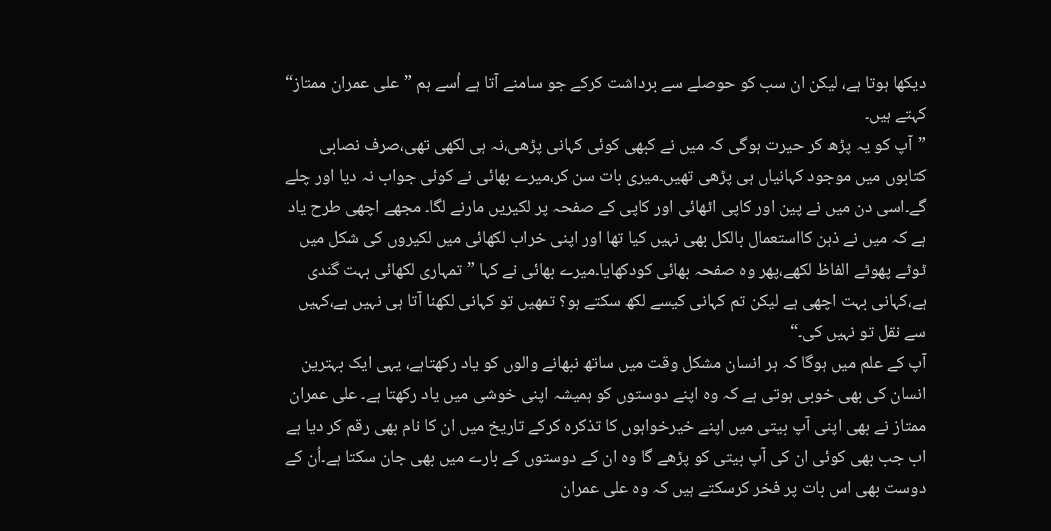دیکھا ہوتا ہے، لیکن ان سب کو حوصلے سے برداشت کرکے جو سامنے آتا ہے اُسے ہم ”علی عمران ممتاز“ کہتے ہیں۔
”آپ کو یہ پڑھ کر حیرت ہوگی کہ میں نے کبھی کوئی کہانی پڑھی،نہ ہی لکھی تھی،صرف نصابی کتابوں میں موجود کہانیاں ہی پڑھی تھیں۔میری بات سن کر،میرے بھائی نے کوئی جواب نہ دیا اور چلے گے۔اسی دن میں نے پین اور کاپی اٹھائی اور کاپی کے صفحہ پر لکیریں مارنے لگا۔ مجھے اچھی طرح یاد ہے کہ میں نے ذہن کااستعمال بالکل بھی نہیں کیا تھا اور اپنی خراب لکھائی میں لکیروں کی شکل میں ٹوٹے پھوٹے الفاظ لکھے،پھر وہ صفحہ بھائی کودکھایا۔میرے بھائی نے کہا ”تمہاری لکھائی بہت گندی ہے،کہانی بہت اچھی ہے لیکن تم کہانی کیسے لکھ سکتے ہو؟ تمھیں تو کہانی لکھنا آتا ہی نہیں ہے،کہیں سے نقل تو نہیں کی۔“
آپ کے علم میں ہوگا کہ ہر انسان مشکل وقت میں ساتھ نبھانے والوں کو یاد رکھتاہے، یہی ایک بہترین انسان کی بھی خوبی ہوتی ہے کہ وہ اپنے دوستوں کو ہمیشہ اپنی خوشی میں یاد رکھتا ہے۔ علی عمران ممتاز نے بھی اپنی آپ بیتی میں اپنے خیرخواہوں کا تذکرہ کرکے تاریخ میں ان کا نام بھی رقم کر دیا ہے اب جب بھی کوئی ان کی آپ بیتی کو پڑھے گا وہ ان کے دوستوں کے بارے میں بھی جان سکتا ہے۔اُن کے دوست بھی اس بات پر فخر کرسکتے ہیں کہ وہ علی عمران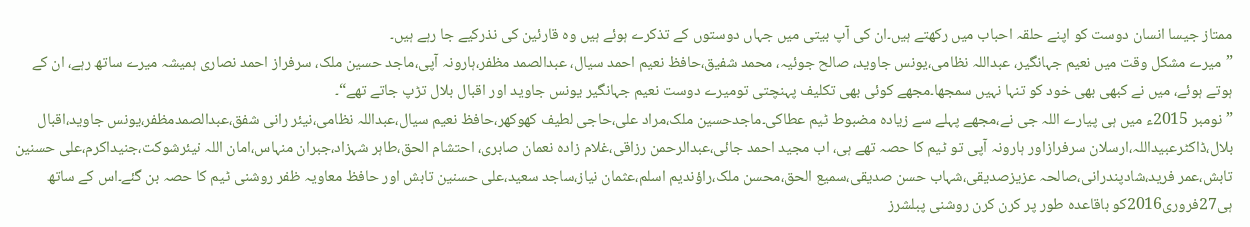ممتاز جیسا انسان دوست کو اپنے حلقہ احباب میں رکھتے ہیں۔ان کی آپ بیتی میں جہاں دوستوں کے تذکرے ہوئے ہیں وہ قارئین کی نذرکیے جا رہے ہیں۔
”میرے مشکل وقت میں نعیم جہانگیر، عبداللہ نظامی،یونس جاوید، صالح جوئیہ، محمد شفیق،حافظ نعیم احمد سیال، عبدالصمد مظفر،ہارونہ آپی،ماجد حسین ملک، سرفراز احمد نصاری ہمیشہ میرے ساتھ رہے، ان کے ہوتے ہوئے، میں نے کبھی بھی خود کو تنہا نہیں سمجھا۔مجھے کوئی بھی تکلیف پہنچتی تومیرے دوست نعیم جہانگیر یونس جاوید اور اقبال بلال تڑپ جاتے تھے“۔
”نومبر 2015ء میں ہی پیارے اللہ جی نے،مجھے پہلے سے زیادہ مضبوط ٹیم عطاکی۔ماجدحسین ملک،مراد علی،حاجی لطیف کھوکھر،حافظ نعیم سیال،عبداللہ نظامی،نیئر رانی شفق،عبدالصمدمظفر،یونس جاوید،اقبال بلال،ڈاکٹرعبیداللہ،ارسلان سرفرازاور ہارونہ آپی تو ٹیم کا حصہ تھے ہی، اب مجید احمد جائی،عبدالرحمن رزاقی،غلام زادہ نعمان صابری، احتشام الحق،طاہر شہزاد،جبران منہاس،امان اللہ نیئرشوکت،جنیداکرم،علی حسنین تابش،عمر فرید،شادپندرانی،صالحہ عزیزصدیقی،شہاب حسن صدیقی،سمیع الحق،محسن ملک،راؤندیم اسلم،عثمان نیاز،ساجد سعید،علی حسنین تابش اور حافظ معاویہ ظفر روشنی ٹیم کا حصہ بن گئے۔اس کے ساتھ ہی27فروری2016کو باقاعدہ طور پر کرن کرن روشنی پبلشرز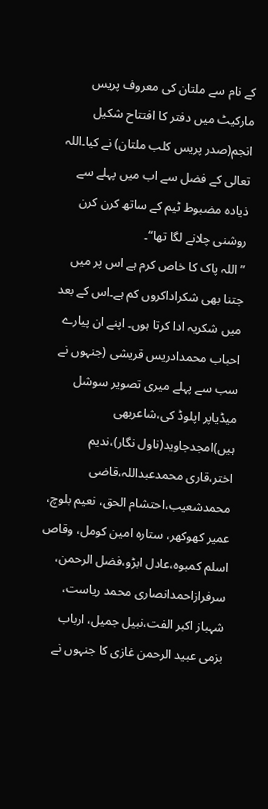کے نام سے ملتان کی معروف پریس مارکیٹ میں دفتر کا افتتاح شکیل انجم(صدر پریس کلب ملتان) نے کیا۔اللہ تعالی کے فضل سے اب میں پہلے سے ذیادہ مضبوط ٹیم کے ساتھ کرن کرن روشنی چلانے لگا تھا“۔
”اللہ پاک کا خاص کرم ہے اس پر میں جتنا بھی شکراداکروں کم ہے۔اس کے بعد میں شکریہ ادا کرتا ہوں۔ اپنے ان پیارے احباب محمدادریس قریشی (جنہوں نے سب سے پہلے میری تصویر سوشل میڈیاپر اپلوڈ کی،شاعربھی ہیں)امجدجاوید(ناول نگار)،ندیم اختر،قاری محمدعبداللہ،قاضی محمدشعیب،احتشام الحق، نعیم بلوچ، عمیر کھوکھر، ستارہ امین کومل، وقاص اسلم کمبوہ،عادل ابڑو،فضل الرحمن، سرفرازاحمدانصاری محمد ریاست، شہباز اکبر الفت،نبیل جمیل، ارباب بزمی عبید الرحمن غازی کا جنہوں نے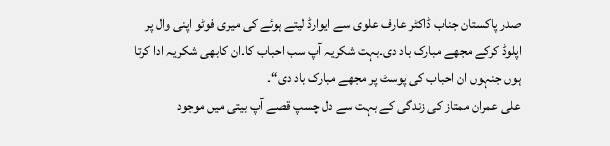صدر پاکستان جناب ڈاکٹر عارف علوی سے ایوارڈ لیتے ہوئے کی میری فوٹو اپنی وال پر اپلوڈ کرکے مجھے مبارک باد دی۔بہت شکریہ آپ سب احباب کا۔ان کابھی شکریہ ادا کرتا ہوں جنہوں ان احباب کی پوسٹ پر مجھے مبارک باد دی“۔
علی عمران ممتاز کی زندگی کے بہت سے دل چسپ قصے آپ بیتی میں موجود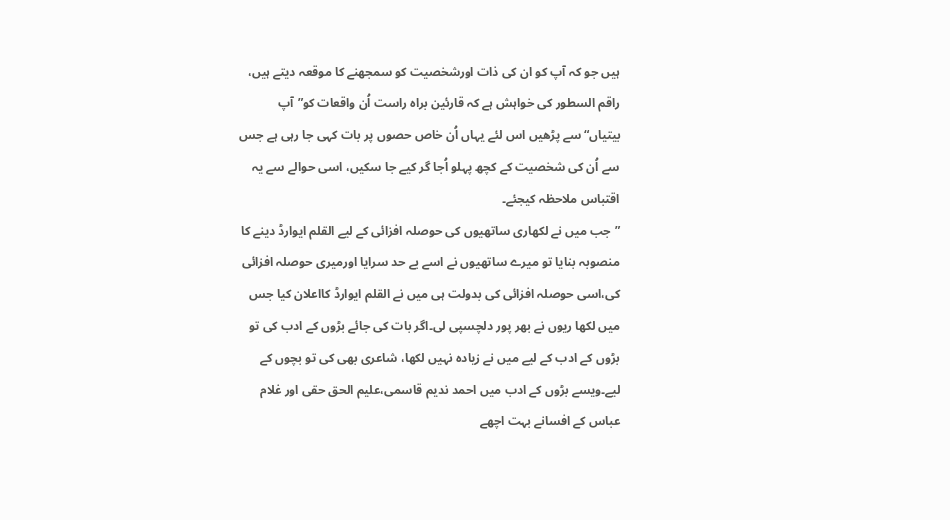ہیں جو کہ آپ کو ان کی ذات اورشخصیت کو سمجھنے کا موقعہ دیتے ہیں، راقم السطور کی خواہش ہے کہ قارئین براہ راست اُن واقعات کو”آپ بیتیاں“سے پڑھیں اس لئے یہاں اُن خاص حصوں پر بات کہی جا رہی ہے جس سے اُن کی شخصیت کے کچھ پہلو اُجا گر کیے جا سکیں، اسی حوالے سے یہ اقتباس ملاحظہ کیجئے۔
”جب میں نے لکھاری ساتھیوں کی حوصلہ افزائی کے لیے القلم ایوارڈ دینے کا منصوبہ بنایا تو میرے ساتھیوں نے اسے بے حد سرایا اورمیری حوصلہ افزائی کی،اسی حوصلہ افزائی کی بدولت ہی میں نے القلم ایوارڈ کااعلان کیا جس میں لکھا ریوں نے بھر پور دلچسپی لی۔اگر بات کی جائے بڑوں کے ادب کی تو بڑوں کے ادب کے لیے میں نے زیادہ نہیں لکھا، شاعری بھی کی تو بچوں کے لیے۔ویسے بڑوں کے ادب میں احمد ندیم قاسمی،علیم الحق حقی اور غلام عباس کے افسانے بہت اچھے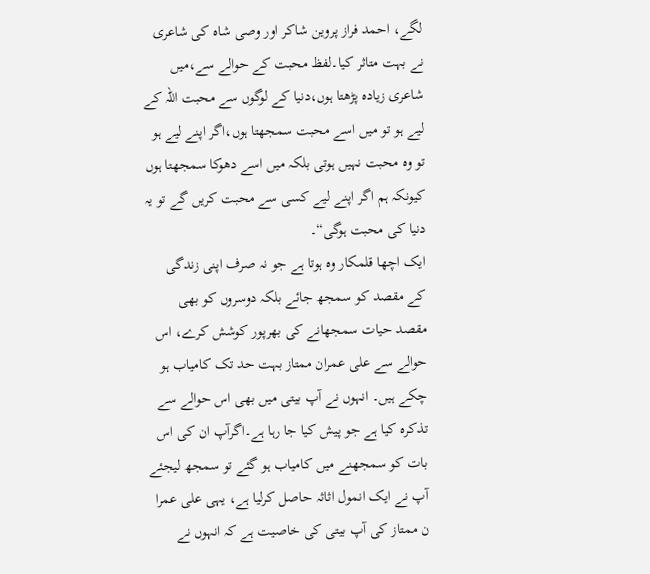لگے، احمد فراز پروین شاکر اور وصی شاہ کی شاعری نے بہت متاثر کیا۔لفظ محبت کے حوالے سے،میں شاعری زیادہ پڑھتا ہوں،دنیا کے لوگوں سے محبت اللہ کے لیے ہو تو میں اسے محبت سمجھتا ہوں،اگر اپنے لیے ہو تو وہ محبت نہیں ہوتی بلکہ میں اسے دھوکا سمجھتا ہوں کیونکہ ہم اگر اپنے لیے کسی سے محبت کریں گے تو یہ دنیا کی محبت ہوگی“۔
ایک اچھا قلمکار وہ ہوتا ہے جو نہ صرف اپنی زندگی کے مقصد کو سمجھ جائے بلکہ دوسروں کو بھی مقصد حیات سمجھانے کی بھرپور کوشش کرے، اس حوالے سے علی عمران ممتاز بہت حد تک کامیاب ہو چکے ہیں۔ انہوں نے آپ بیتی میں بھی اس حوالے سے تذکرہ کیا ہے جو پیش کیا جا رہا ہے۔اگرآپ ان کی اس بات کو سمجھنے میں کامیاب ہو گئے تو سمجھ لیجئے آپ نے ایک انمول اثاثہ حاصل کرلیا ہے، یہی علی عمرا ن ممتاز کی آپ بیتی کی خاصیت ہے کہ انہوں نے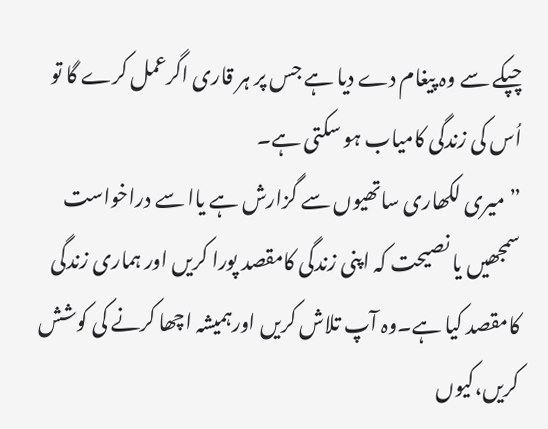چپکے سے وہ پیغام دے دیا ہے جس پر ہر قاری اگرعمل کرے گا تو اُس کی زندگی کامیاب ہو سکتی ہے۔
”میری لکھاری ساتھیوں سے گزارش ہے یاا سے دراخواست سمجھیں یا نصیحت کہ اپنی زندگی کامقصد پورا کریں اور ہماری زندگی کامقصد کیا ہے۔وہ آپ تلاش کریں اورہمیشہ اچھا کرنے کی کوشش کریں،کیوں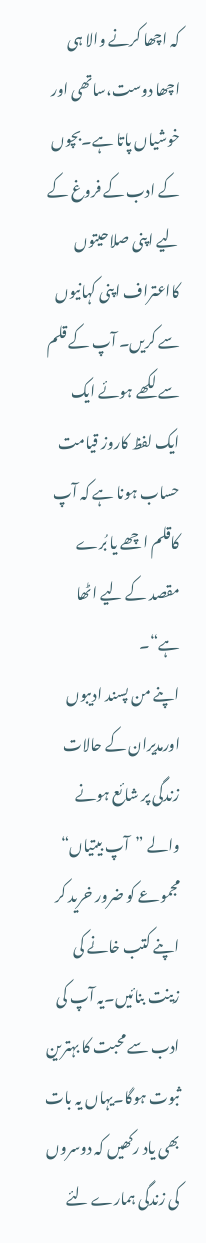کہ اچھا کرنے والا ہی اچھا دوست،ساتھی اور خوشیاں پاتا ہے۔بچوں کے ادب کے فروغ کے لیے اپنی صلاحیتوں کااعتراف اپنی کہانیوں سے کریں۔ آپ کے قلم سے لکھے ہوئے ایک ایک لفظ کاروز قیامت حساب ہونا ہے کہ آپ کاقلم اچھے یا بُرے مقصد کے لیے اٹھا ہے“۔
اپنے من پسند ادیبوں اورمدیران کے حالات زندگی پر شائع ہونے والے ”آپ بیتیاں“ مجموعے کو ضرور خرید کر اپنے کتب خانے کی زینت بنائیں۔یہ آپ کی ادب سے محبت کا بہترین ثبوت ہوگا۔یہاں یہ بات بھی یاد رکھیں کہ دوسروں کی زندگی ہمارے لئے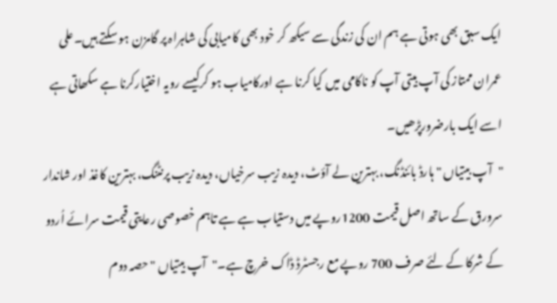ایک سبق بھی ہوتی ہے ہم ان کی زندگی سے سیکھ کر خود بھی کامیابی کی شاہراہ پر گامزن ہو سکتے ہیں۔علی عمران ممتاز کی آپ بیتی آپ کو ناکامی میں کیا کرنا ہے اورکامیاب ہو کرکیسے رویہ اختیارکرنا ہے سکھاتی ہے اسے ایک بارضرورپڑھیں۔
"آپ بیتیاں " ہارڈ بائنڈنگ، بہترین لے آؤٹ، دیدہ زیب سرخیاں، دیدہ زیب پرنٹنگ، بہترین کاغذ اور شاندار سرورق کے ساتھ اصل قیمت 1200روپے میں دستیاب ہے ہے تاہم خصوصی رعایتی قیمت سرائے اُردو کے شرکا کے لئے صرف 700 روپے مع رجسٹرڈ ڈاک خرچ ہے۔"آپ بیتیاں " حصہ دوم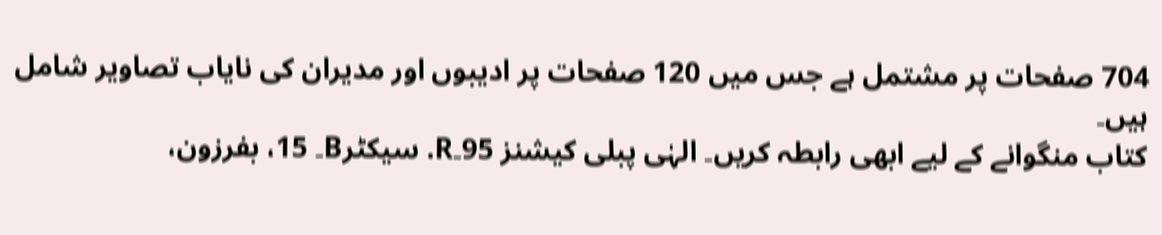704 صفحات پر مشتمل ہے جس میں 120 صفحات پر ادیبوں اور مدیران کی نایاب تصاویر شامل ہیں۔
کتاب منگوانے کے لیے ابھی رابطہ کریں۔ الہٰی پبلی کیشنز 95۔R. سیکٹرB۔ 15، بفرزون،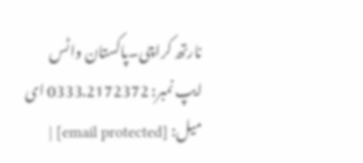نارتھ کراچی۔پاکستان واٹس ایپ نمبر: 0333.2172372 ای میل: [email protected] |